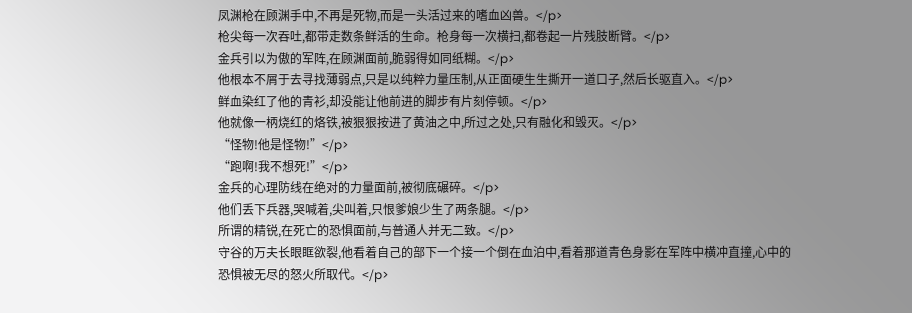凤渊枪在顾渊手中,不再是死物,而是一头活过来的嗜血凶兽。</p>
枪尖每一次吞吐,都带走数条鲜活的生命。枪身每一次横扫,都卷起一片残肢断臂。</p>
金兵引以为傲的军阵,在顾渊面前,脆弱得如同纸糊。</p>
他根本不屑于去寻找薄弱点,只是以纯粹力量压制,从正面硬生生撕开一道口子,然后长驱直入。</p>
鲜血染红了他的青衫,却没能让他前进的脚步有片刻停顿。</p>
他就像一柄烧红的烙铁,被狠狠按进了黄油之中,所过之处,只有融化和毁灭。</p>
“怪物!他是怪物!”</p>
“跑啊!我不想死!”</p>
金兵的心理防线在绝对的力量面前,被彻底碾碎。</p>
他们丢下兵器,哭喊着,尖叫着,只恨爹娘少生了两条腿。</p>
所谓的精锐,在死亡的恐惧面前,与普通人并无二致。</p>
守谷的万夫长眼眶欲裂,他看着自己的部下一个接一个倒在血泊中,看着那道青色身影在军阵中横冲直撞,心中的恐惧被无尽的怒火所取代。</p>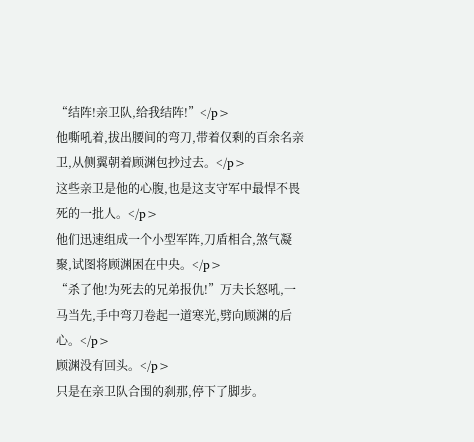“结阵!亲卫队,给我结阵!”</p>
他嘶吼着,拔出腰间的弯刀,带着仅剩的百余名亲卫,从侧翼朝着顾渊包抄过去。</p>
这些亲卫是他的心腹,也是这支守军中最悍不畏死的一批人。</p>
他们迅速组成一个小型军阵,刀盾相合,煞气凝聚,试图将顾渊困在中央。</p>
“杀了他!为死去的兄弟报仇!”万夫长怒吼,一马当先,手中弯刀卷起一道寒光,劈向顾渊的后心。</p>
顾渊没有回头。</p>
只是在亲卫队合围的刹那,停下了脚步。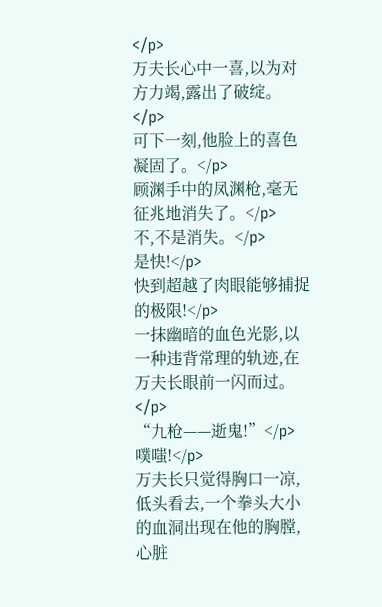</p>
万夫长心中一喜,以为对方力竭,露出了破绽。</p>
可下一刻,他脸上的喜色凝固了。</p>
顾渊手中的凤渊枪,毫无征兆地消失了。</p>
不,不是消失。</p>
是快!</p>
快到超越了肉眼能够捕捉的极限!</p>
一抹幽暗的血色光影,以一种违背常理的轨迹,在万夫长眼前一闪而过。</p>
“九枪——逝鬼!”</p>
噗嗤!</p>
万夫长只觉得胸口一凉,低头看去,一个拳头大小的血洞出现在他的胸膛,心脏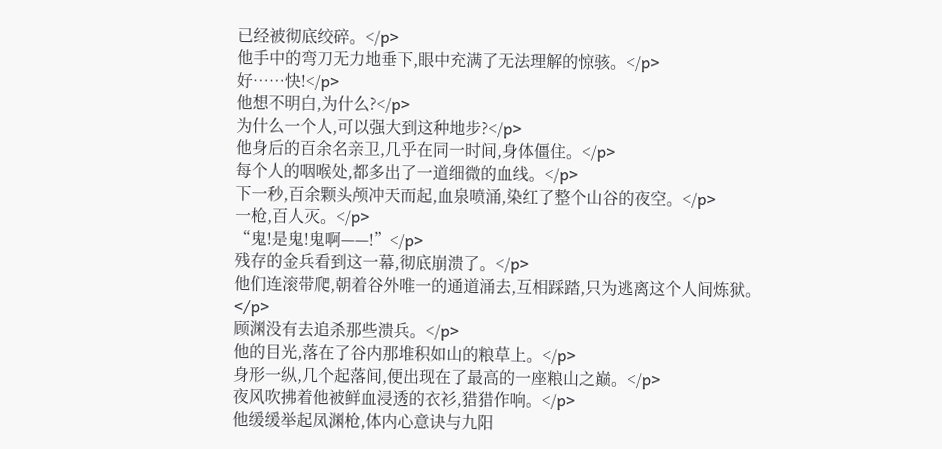已经被彻底绞碎。</p>
他手中的弯刀无力地垂下,眼中充满了无法理解的惊骇。</p>
好……快!</p>
他想不明白,为什么?</p>
为什么一个人,可以强大到这种地步?</p>
他身后的百余名亲卫,几乎在同一时间,身体僵住。</p>
每个人的咽喉处,都多出了一道细微的血线。</p>
下一秒,百余颗头颅冲天而起,血泉喷涌,染红了整个山谷的夜空。</p>
一枪,百人灭。</p>
“鬼!是鬼!鬼啊——!”</p>
残存的金兵看到这一幕,彻底崩溃了。</p>
他们连滚带爬,朝着谷外唯一的通道涌去,互相踩踏,只为逃离这个人间炼狱。</p>
顾渊没有去追杀那些溃兵。</p>
他的目光,落在了谷内那堆积如山的粮草上。</p>
身形一纵,几个起落间,便出现在了最高的一座粮山之巅。</p>
夜风吹拂着他被鲜血浸透的衣衫,猎猎作响。</p>
他缓缓举起凤渊枪,体内心意诀与九阳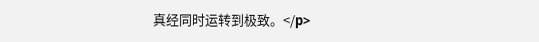真经同时运转到极致。</p>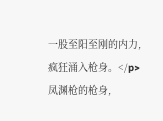一股至阳至刚的内力,疯狂涌入枪身。</p>
凤渊枪的枪身,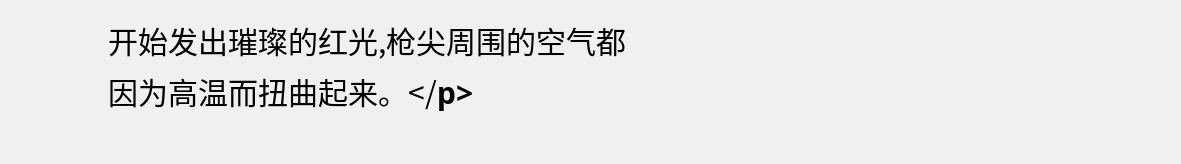开始发出璀璨的红光,枪尖周围的空气都因为高温而扭曲起来。</p>